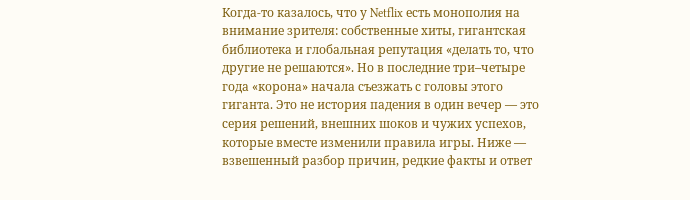Когда-то казалось, что у Netflix есть монополия на внимание зрителя: собственные хиты, гигантская библиотека и глобальная репутация «делать то, что другие не решаются». Но в последние три–четыре года «корона» начала съезжать с головы этого гиганта. Это не история падения в один вечер — это серия решений, внешних шоков и чужих успехов, которые вместе изменили правила игры. Ниже — взвешенный разбор причин, редкие факты и ответ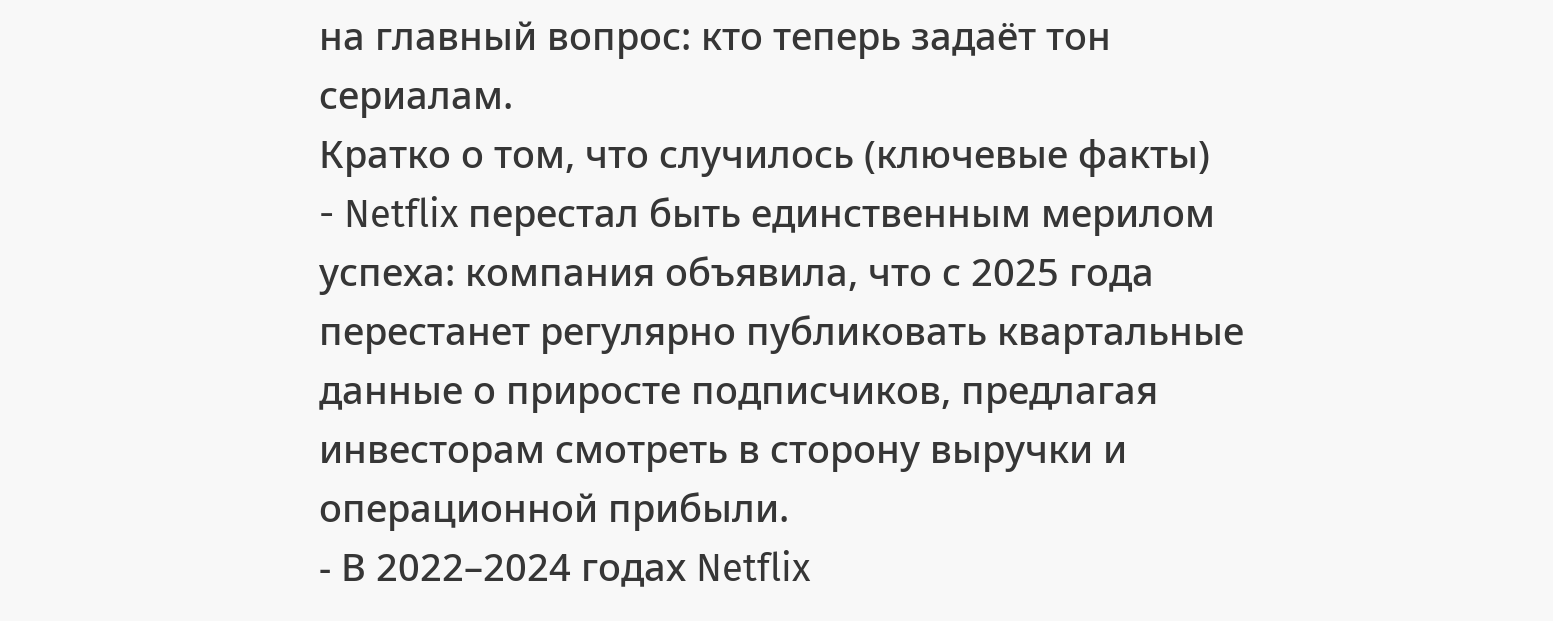на главный вопрос: кто теперь задаёт тон сериалам.
Кратко о том, что случилось (ключевые факты)
- Netflix перестал быть единственным мерилом успеха: компания объявила, что с 2025 года перестанет регулярно публиковать квартальные данные о приросте подписчиков, предлагая инвесторам смотреть в сторону выручки и операционной прибыли.
- В 2022–2024 годах Netflix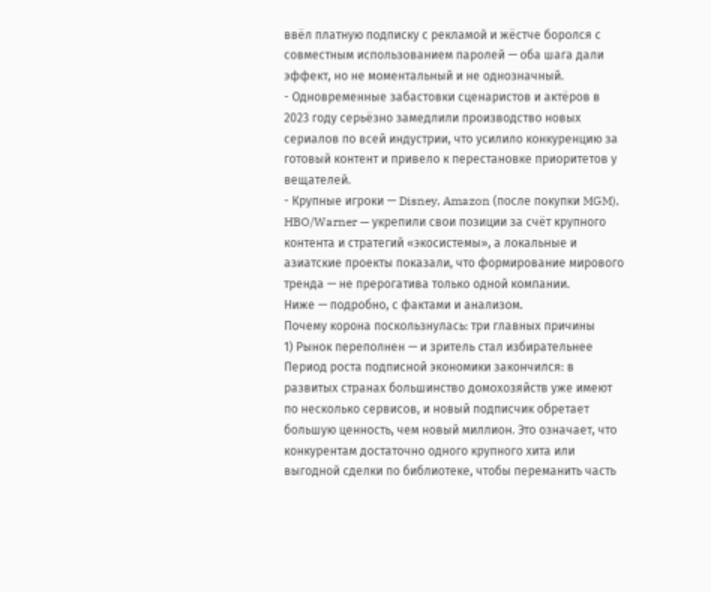ввёл платную подписку с рекламой и жёстче боролся с совместным использованием паролей — оба шага дали эффект, но не моментальный и не однозначный.
- Одновременные забастовки сценаристов и актёров в 2023 году серьёзно замедлили производство новых сериалов по всей индустрии, что усилило конкуренцию за готовый контент и привело к перестановке приоритетов у вещателей.
- Крупные игроки — Disney, Amazon (после покупки MGM), HBO/Warner — укрепили свои позиции за счёт крупного контента и стратегий «экосистемы», а локальные и азиатские проекты показали, что формирование мирового тренда — не прерогатива только одной компании.
Ниже — подробно, с фактами и анализом.
Почему корона поскользнулась: три главных причины
1) Рынок переполнен — и зритель стал избирательнее
Период роста подписной экономики закончился: в развитых странах большинство домохозяйств уже имеют по несколько сервисов, и новый подписчик обретает большую ценность, чем новый миллион. Это означает, что конкурентам достаточно одного крупного хита или выгодной сделки по библиотеке, чтобы переманить часть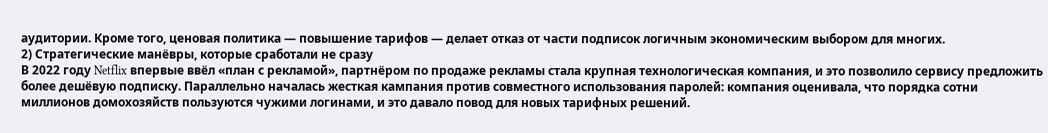аудитории. Кроме того, ценовая политика — повышение тарифов — делает отказ от части подписок логичным экономическим выбором для многих.
2) Стратегические манёвры, которые сработали не сразу
В 2022 году Netflix впервые ввёл «план с рекламой», партнёром по продаже рекламы стала крупная технологическая компания, и это позволило сервису предложить более дешёвую подписку. Параллельно началась жесткая кампания против совместного использования паролей: компания оценивала, что порядка сотни миллионов домохозяйств пользуются чужими логинами, и это давало повод для новых тарифных решений.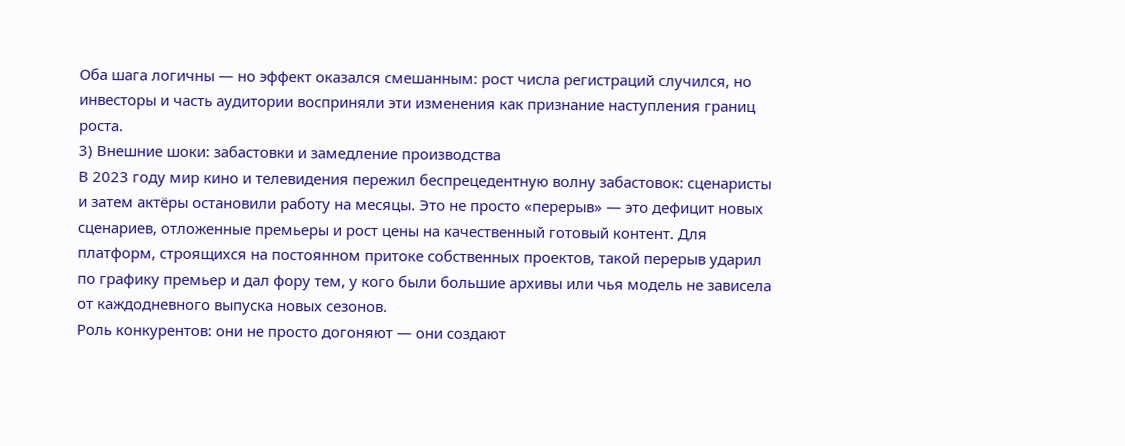Оба шага логичны — но эффект оказался смешанным: рост числа регистраций случился, но инвесторы и часть аудитории восприняли эти изменения как признание наступления границ роста.
3) Внешние шоки: забастовки и замедление производства
В 2023 году мир кино и телевидения пережил беспрецедентную волну забастовок: сценаристы и затем актёры остановили работу на месяцы. Это не просто «перерыв» — это дефицит новых сценариев, отложенные премьеры и рост цены на качественный готовый контент. Для платформ, строящихся на постоянном притоке собственных проектов, такой перерыв ударил по графику премьер и дал фору тем, у кого были большие архивы или чья модель не зависела от каждодневного выпуска новых сезонов.
Роль конкурентов: они не просто догоняют — они создают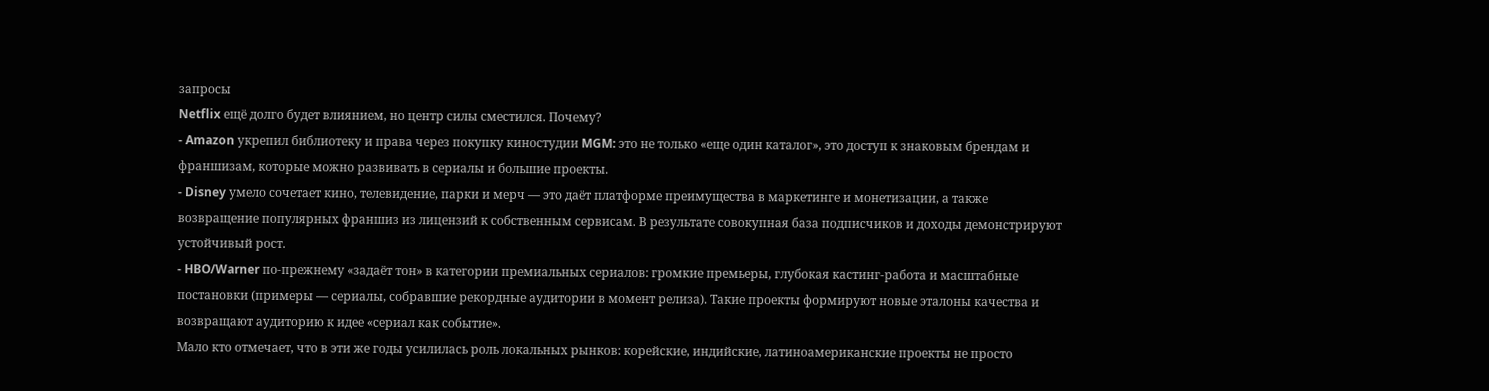запросы
Netflix ещё долго будет влиянием, но центр силы сместился. Почему?
- Amazon укрепил библиотеку и права через покупку киностудии MGM: это не только «еще один каталог», это доступ к знаковым брендам и франшизам, которые можно развивать в сериалы и большие проекты.
- Disney умело сочетает кино, телевидение, парки и мерч — это даёт платформе преимущества в маркетинге и монетизации, а также возвращение популярных франшиз из лицензий к собственным сервисам. В результате совокупная база подписчиков и доходы демонстрируют устойчивый рост.
- HBO/Warner по-прежнему «задаёт тон» в категории премиальных сериалов: громкие премьеры, глубокая кастинг-работа и масштабные постановки (примеры — сериалы, собравшие рекордные аудитории в момент релиза). Такие проекты формируют новые эталоны качества и возвращают аудиторию к идее «сериал как событие».
Мало кто отмечает, что в эти же годы усилилась роль локальных рынков: корейские, индийские, латиноамериканские проекты не просто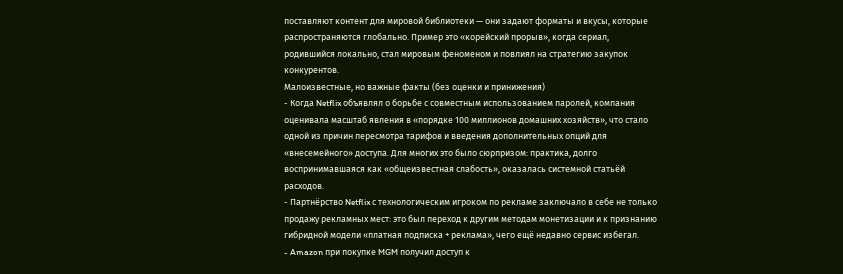поставляют контент для мировой библиотеки — они задают форматы и вкусы, которые распространяются глобально. Пример это «корейский прорыв», когда сериал, родившийся локально, стал мировым феноменом и повлиял на стратегию закупок конкурентов.
Малоизвестные, но важные факты (без оценки и принижения)
- Когда Netflix объявлял о борьбе с совместным использованием паролей, компания оценивала масштаб явления в «порядке 100 миллионов домашних хозяйств», что стало одной из причин пересмотра тарифов и введения дополнительных опций для «внесемейного» доступа. Для многих это было сюрпризом: практика, долго воспринимавшаяся как «общеизвестная слабость», оказалась системной статьёй расходов.
- Партнёрство Netflix с технологическим игроком по рекламе заключало в себе не только продажу рекламных мест: это был переход к другим методам монетизации и к признанию гибридной модели «платная подписка + реклама», чего ещё недавно сервис избегал.
- Amazon при покупке MGM получил доступ к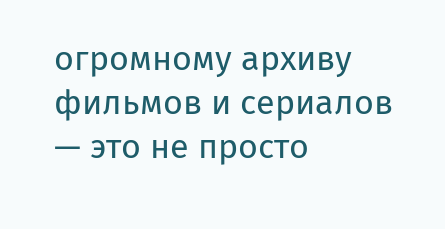огромному архиву фильмов и сериалов — это не просто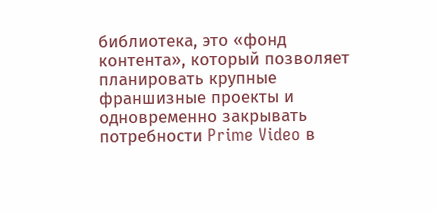библиотека, это «фонд контента», который позволяет планировать крупные франшизные проекты и одновременно закрывать потребности Prime Video в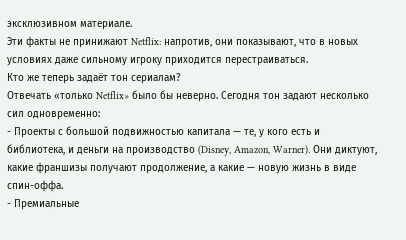эксклюзивном материале.
Эти факты не принижают Netflix: напротив, они показывают, что в новых условиях даже сильному игроку приходится перестраиваться.
Кто же теперь задаёт тон сериалам?
Отвечать «только Netflix» было бы неверно. Сегодня тон задают несколько сил одновременно:
- Проекты с большой подвижностью капитала — те, у кого есть и библиотека, и деньги на производство (Disney, Amazon, Warner). Они диктуют, какие франшизы получают продолжение, а какие — новую жизнь в виде спин-оффа.
- Премиальные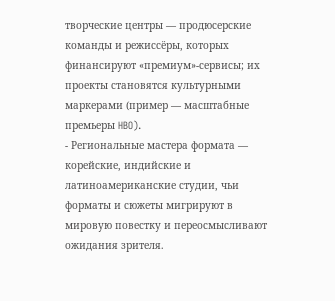творческие центры — продюсерские команды и режиссёры, которых финансируют «премиум»-сервисы; их проекты становятся культурными маркерами (пример — масштабные премьеры HBO).
- Региональные мастера формата — корейские, индийские и латиноамериканские студии, чьи форматы и сюжеты мигрируют в мировую повестку и переосмысливают ожидания зрителя.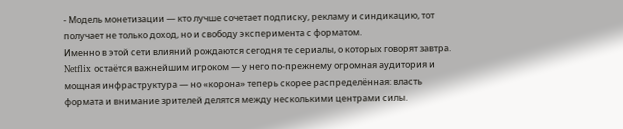- Модель монетизации — кто лучше сочетает подписку, рекламу и синдикацию, тот получает не только доход, но и свободу эксперимента с форматом.
Именно в этой сети влияний рождаются сегодня те сериалы, о которых говорят завтра. Netflix остаётся важнейшим игроком — у него по-прежнему огромная аудитория и мощная инфраструктура — но «корона» теперь скорее распределённая: власть формата и внимание зрителей делятся между несколькими центрами силы.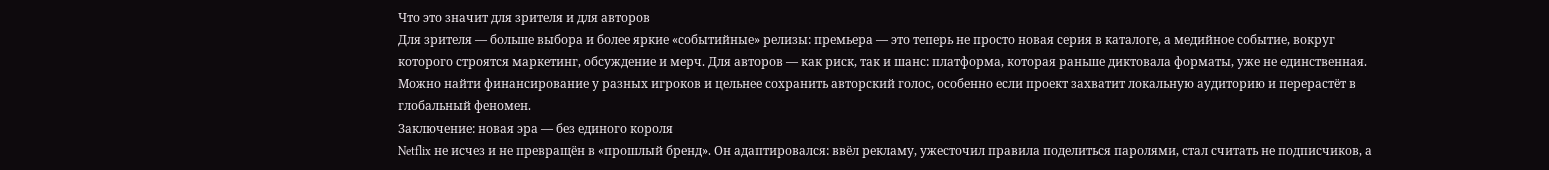Что это значит для зрителя и для авторов
Для зрителя — больше выбора и более яркие «событийные» релизы: премьера — это теперь не просто новая серия в каталоге, а медийное событие, вокруг которого строятся маркетинг, обсуждение и мерч. Для авторов — как риск, так и шанс: платформа, которая раньше диктовала форматы, уже не единственная. Можно найти финансирование у разных игроков и цельнее сохранить авторский голос, особенно если проект захватит локальную аудиторию и перерастёт в глобальный феномен.
Заключение: новая эра — без единого короля
Netflix не исчез и не превращён в «прошлый бренд». Он адаптировался: ввёл рекламу, ужесточил правила поделиться паролями, стал считать не подписчиков, а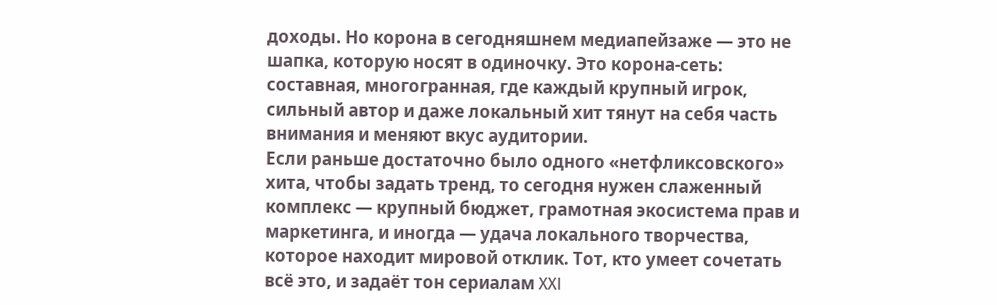доходы. Но корона в сегодняшнем медиапейзаже — это не шапка, которую носят в одиночку. Это корона-сеть: составная, многогранная, где каждый крупный игрок, сильный автор и даже локальный хит тянут на себя часть внимания и меняют вкус аудитории.
Если раньше достаточно было одного «нетфликсовского» хита, чтобы задать тренд, то сегодня нужен слаженный комплекс — крупный бюджет, грамотная экосистема прав и маркетинга, и иногда — удача локального творчества, которое находит мировой отклик. Тот, кто умеет сочетать всё это, и задаёт тон сериалам XXI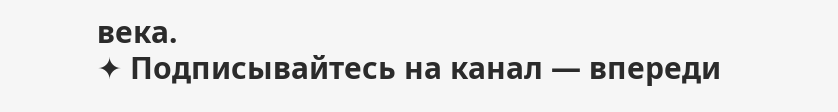века.
✦ Подписывайтесь на канал — впереди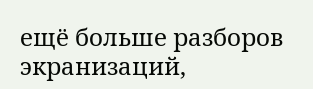ещё больше разборов экранизаций,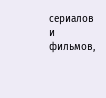сериалов и фильмов,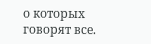о которых говорят все.